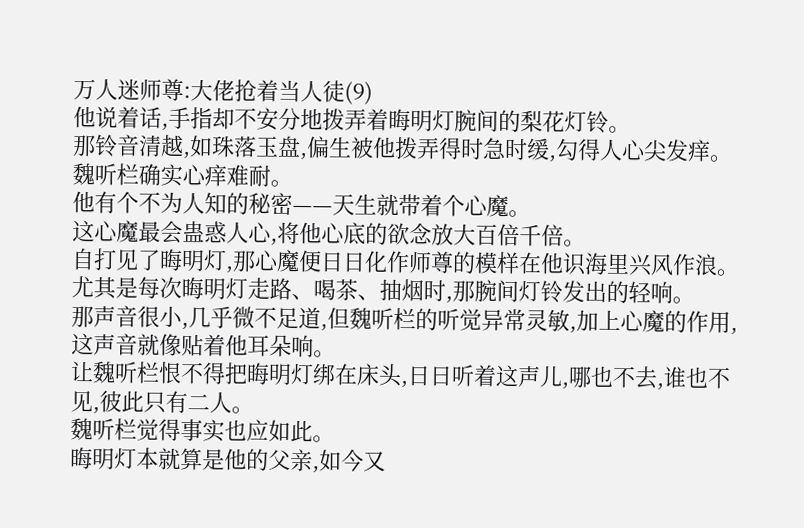万人迷师尊:大佬抢着当人徒(9)
他说着话,手指却不安分地拨弄着晦明灯腕间的梨花灯铃。
那铃音清越,如珠落玉盘,偏生被他拨弄得时急时缓,勾得人心尖发痒。
魏听栏确实心痒难耐。
他有个不为人知的秘密——天生就带着个心魔。
这心魔最会蛊惑人心,将他心底的欲念放大百倍千倍。
自打见了晦明灯,那心魔便日日化作师尊的模样在他识海里兴风作浪。
尤其是每次晦明灯走路、喝茶、抽烟时,那腕间灯铃发出的轻响。
那声音很小,几乎微不足道,但魏听栏的听觉异常灵敏,加上心魔的作用,这声音就像贴着他耳朵响。
让魏听栏恨不得把晦明灯绑在床头,日日听着这声儿,哪也不去,谁也不见,彼此只有二人。
魏听栏觉得事实也应如此。
晦明灯本就算是他的父亲,如今又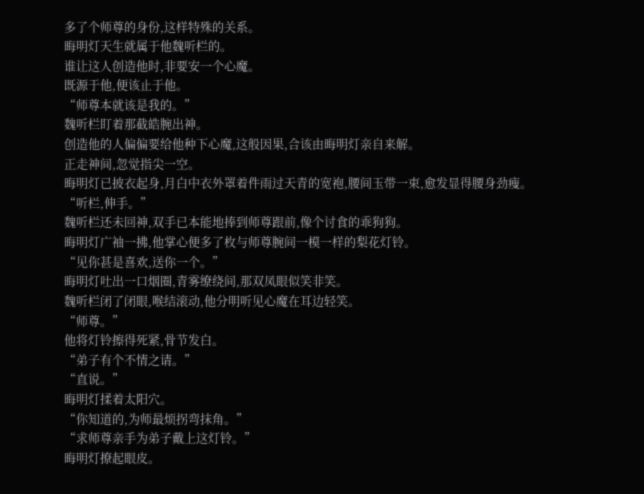多了个师尊的身份,这样特殊的关系。
晦明灯天生就属于他魏听栏的。
谁让这人创造他时,非要安一个心魔。
既源于他,便该止于他。
“师尊本就该是我的。”
魏听栏盯着那截皓腕出神。
创造他的人偏偏要给他种下心魔,这般因果,合该由晦明灯亲自来解。
正走神间,忽觉指尖一空。
晦明灯已披衣起身,月白中衣外罩着件雨过天青的宽袍,腰间玉带一束,愈发显得腰身劲瘦。
“听栏,伸手。”
魏听栏还未回神,双手已本能地捧到师尊跟前,像个讨食的乖狗狗。
晦明灯广袖一拂,他掌心便多了枚与师尊腕间一模一样的梨花灯铃。
“见你甚是喜欢,送你一个。”
晦明灯吐出一口烟圈,青雾缭绕间,那双凤眼似笑非笑。
魏听栏闭了闭眼,喉结滚动,他分明听见心魔在耳边轻笑。
“师尊。”
他将灯铃擦得死紧,骨节发白。
“弟子有个不情之请。”
“直说。”
晦明灯揉着太阳穴。
“你知道的,为师最烦拐弯抹角。”
“求师尊亲手为弟子戴上这灯铃。”
晦明灯撩起眼皮。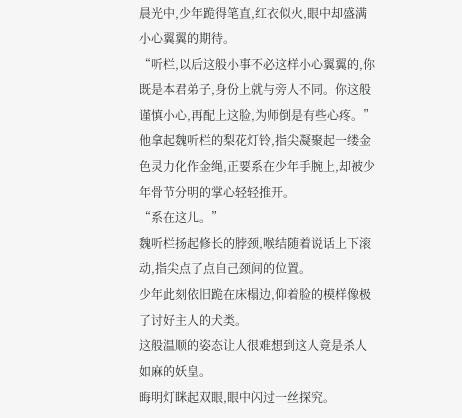晨光中,少年跪得笔直,红衣似火,眼中却盛满小心翼翼的期待。
“听栏,以后这般小事不必这样小心翼翼的,你既是本君弟子,身份上就与旁人不同。你这般谨慎小心,再配上这脸,为师倒是有些心疼。”
他拿起魏听栏的梨花灯铃,指尖凝聚起一缕金色灵力化作金绳,正要系在少年手腕上,却被少年骨节分明的掌心轻轻推开。
“系在这儿。”
魏听栏扬起修长的脖颈,喉结随着说话上下滚动,指尖点了点自己颈间的位置。
少年此刻依旧跪在床榻边,仰着脸的模样像极了讨好主人的犬类。
这般温顺的姿态让人很难想到这人竟是杀人如麻的妖皇。
晦明灯眯起双眼,眼中闪过一丝探究。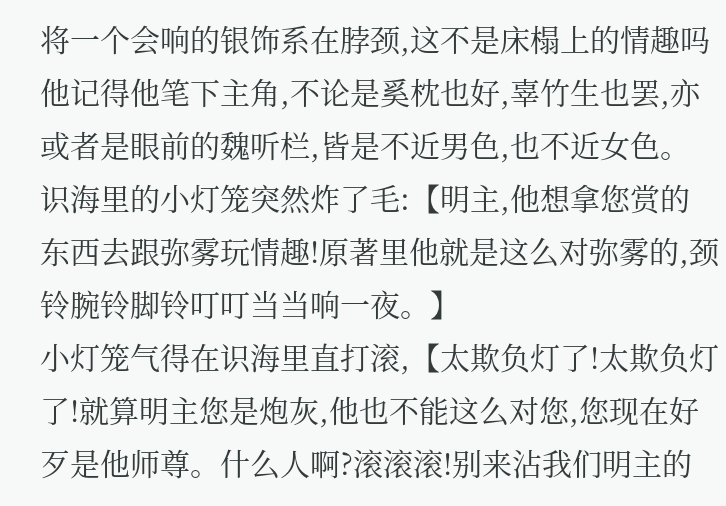将一个会响的银饰系在脖颈,这不是床榻上的情趣吗
他记得他笔下主角,不论是奚枕也好,辜竹生也罢,亦或者是眼前的魏听栏,皆是不近男色,也不近女色。
识海里的小灯笼突然炸了毛:【明主,他想拿您赏的东西去跟弥雾玩情趣!原著里他就是这么对弥雾的,颈铃腕铃脚铃叮叮当当响一夜。】
小灯笼气得在识海里直打滚,【太欺负灯了!太欺负灯了!就算明主您是炮灰,他也不能这么对您,您现在好歹是他师尊。什么人啊?滚滚滚!别来沾我们明主的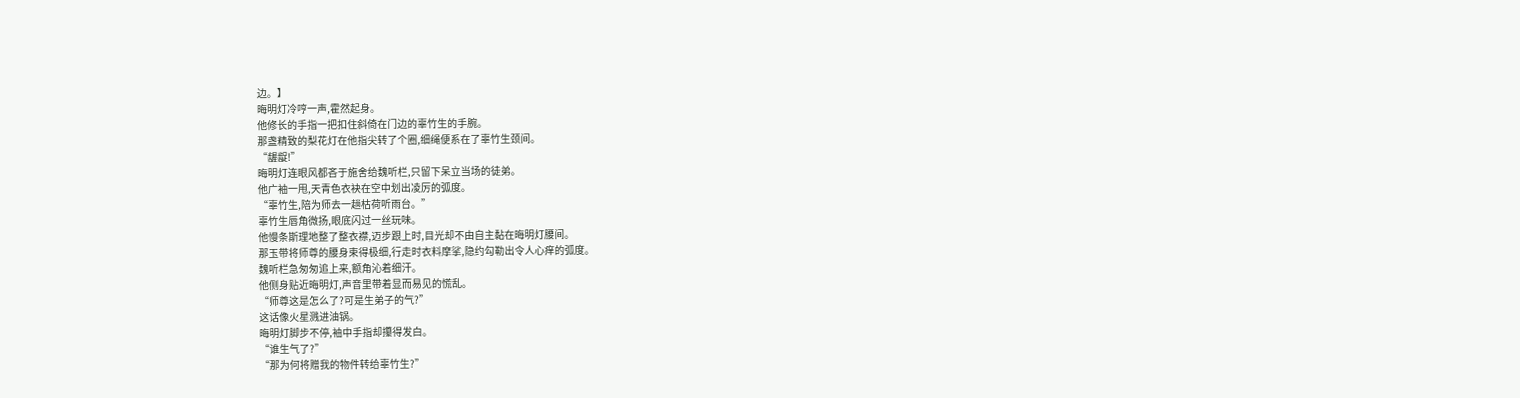边。】
晦明灯冷哼一声,霍然起身。
他修长的手指一把扣住斜倚在门边的辜竹生的手腕。
那盏精致的梨花灯在他指尖转了个圈,细绳便系在了辜竹生颈间。
“龌龊!”
晦明灯连眼风都吝于施舍给魏听栏,只留下呆立当场的徒弟。
他广袖一甩,天青色衣袂在空中划出凌厉的弧度。
“辜竹生,陪为师去一趟枯荷听雨台。”
辜竹生唇角微扬,眼底闪过一丝玩味。
他慢条斯理地整了整衣襟,迈步跟上时,目光却不由自主黏在晦明灯腰间。
那玉带将师尊的腰身束得极细,行走时衣料摩挲,隐约勾勒出令人心痒的弧度。
魏听栏急匆匆追上来,额角沁着细汗。
他侧身贴近晦明灯,声音里带着显而易见的慌乱。
“师尊这是怎么了?可是生弟子的气?”
这话像火星溅进油锅。
晦明灯脚步不停,袖中手指却攥得发白。
“谁生气了?”
“那为何将赠我的物件转给辜竹生?”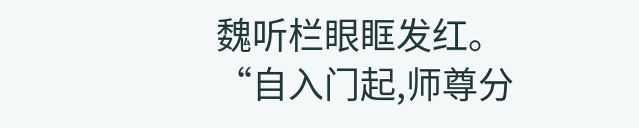魏听栏眼眶发红。
“自入门起,师尊分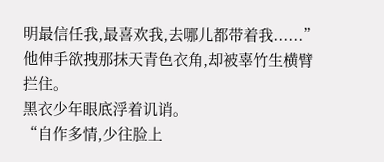明最信任我,最喜欢我,去哪儿都带着我......”
他伸手欲拽那抹天青色衣角,却被辜竹生横臂拦住。
黑衣少年眼底浮着讥诮。
“自作多情,少往脸上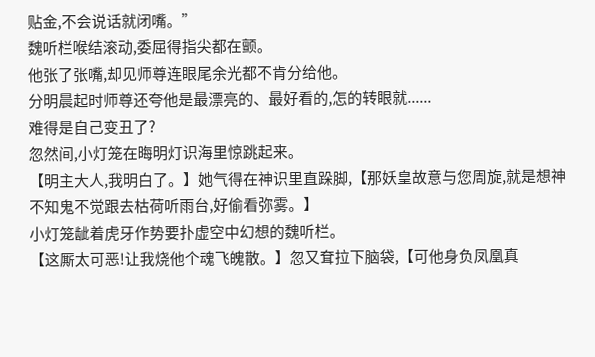贴金,不会说话就闭嘴。”
魏听栏喉结滚动,委屈得指尖都在颤。
他张了张嘴,却见师尊连眼尾余光都不肯分给他。
分明晨起时师尊还夸他是最漂亮的、最好看的,怎的转眼就......
难得是自己变丑了?
忽然间,小灯笼在晦明灯识海里惊跳起来。
【明主大人,我明白了。】她气得在神识里直跺脚,【那妖皇故意与您周旋,就是想神不知鬼不觉跟去枯荷听雨台,好偷看弥雾。】
小灯笼龇着虎牙作势要扑虚空中幻想的魏听栏。
【这厮太可恶!让我烧他个魂飞魄散。】忽又耷拉下脑袋,【可他身负凤凰真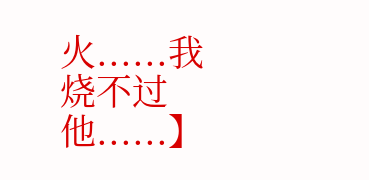火......我烧不过他......】